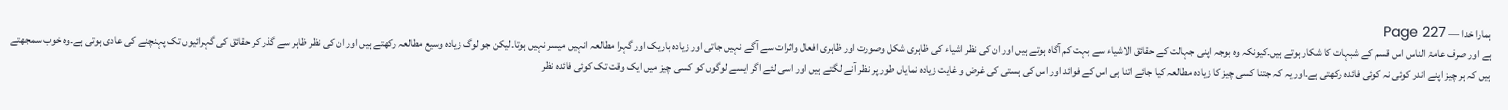ہمارا خدا — Page 227
ہے اور صرف عامۃ الناس اس قسم کے شبہات کا شکار ہوتے ہیں۔کیونکہ وہ بوجہ اپنی جہالت کے حقائق الاشیاء سے بہت کم آگاہ ہوتے ہیں اور ان کی نظر اشیاء کی ظاہری شکل وصورت اور ظاہری افعال واثرات سے آگے نہیں جاتی اور زیادہ باریک اور گہرا مطالعہ انہیں میسر نہیں ہوتا۔لیکن جو لوگ زیادہ وسیع مطالعہ رکھتے ہیں اور ان کی نظر ظاہر سے گذر کر حقائق کی گہرائیوں تک پہنچنے کی عادی ہوتی ہے۔وہ خوب سمجھتے ہیں کہ ہر چیز اپنے اندر کوئی نہ کوئی فائدہ رکھتی ہے۔اور یہ کہ جتنا کسی چیز کا زیادہ مطالعہ کیا جائے اتنا ہی اس کے فوائد اور اس کی ہستی کی غرض و غایت زیادہ نمایاں طور پر نظر آنے لگتے ہیں اور اسی لئے اگر ایسے لوگوں کو کسی چیز میں ایک وقت تک کوئی فائدہ نظر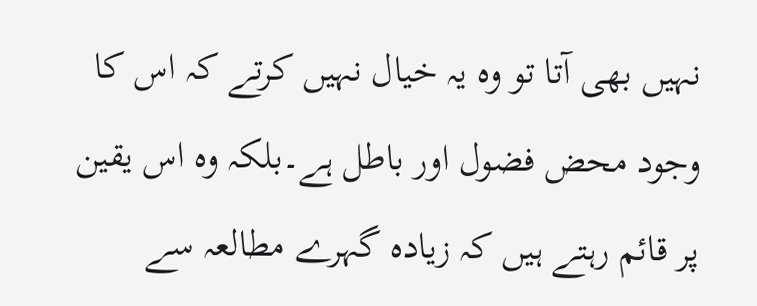نہیں بھی آتا تو وہ یہ خیال نہیں کرتے کہ اس کا وجود محض فضول اور باطل ہے۔بلکہ وہ اس یقین پر قائم رہتے ہیں کہ زیادہ گہرے مطالعہ سے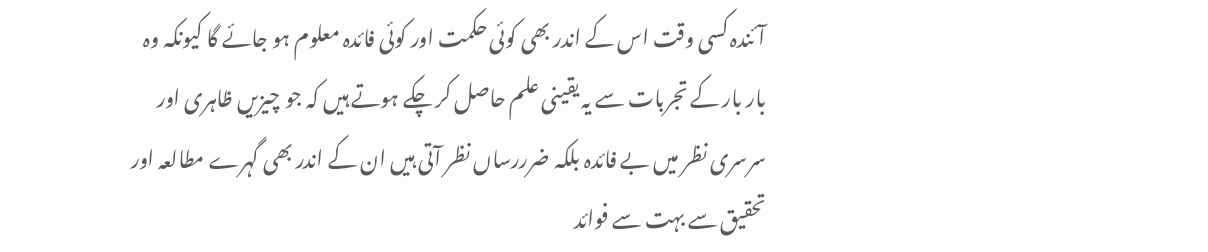آئندہ کسی وقت اس کے اندر بھی کوئی حکمت اور کوئی فائدہ معلوم ہو جائے گا کیونکہ وہ بار بار کے تجربات سے یہ یقینی علم حاصل کر چکے ہوتے ہیں کہ جو چیزیں ظاہری اور سرسری نظر میں بے فائدہ بلکہ ضرررساں نظر آتی ہیں ان کے اندر بھی گہرے مطالعہ اور تحقیق سے بہت سے فوائد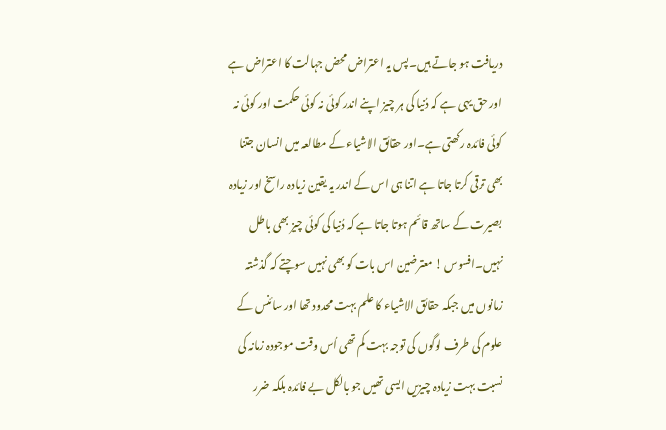دریافت ہو جاتے ہیں۔پس یہ اعتراض محض جہالت کا اعتراض ہے اور حق یہی ہے کہ دُنیا کی ہر چیز اپنے اندر کوئی نہ کوئی حکمت اور کوئی نہ کوئی فائدہ رکھتی ہے۔اور حقائق الاشیاء کے مطالعہ میں انسان جتنا بھی ترقی کرتا جاتا ہے اتنا ہی اس کے اندر یہ یقین زیادہ راسخ اور زیادہ بصیرت کے ساتھ قائم ہوتا جاتا ہے کہ دُنیا کی کوئی چیز بھی باطل نہیں۔افسوس ! معترضین اس بات کو بھی نہیں سوچتے کہ گذشتہ زمانوں میں جبکہ حقائق الاشیاء کا علم بہت محدود تھا اور سائنس کے علوم کی طرف لوگوں کی توجہ بہت کم تھی اُس وقت موجودہ زمانہ کی نسبت بہت زیادہ چیزیں ایسی تھیں جو بالکل بے فائدہ بلکہ ضرر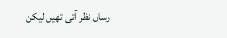رساں نظر آتی تھیں لیکن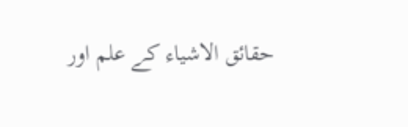حقائق الاشیاء کے علم اور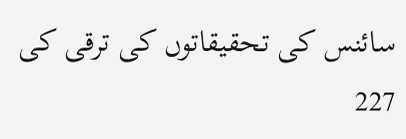سائنس کی تحقیقاتوں کی ترقی کی 227